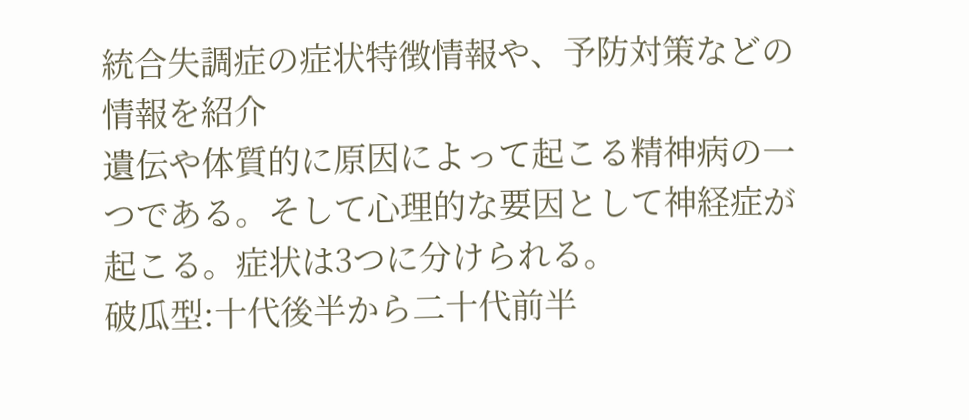統合失調症の症状特徴情報や、予防対策などの情報を紹介
遺伝や体質的に原因によって起こる精神病の一つである。そして心理的な要因として神経症が起こる。症状は3つに分けられる。
破瓜型:十代後半から二十代前半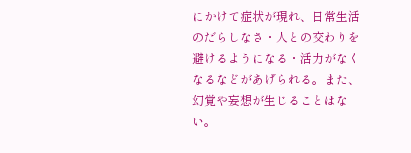にかけて症状が現れ、日常生活のだらしなさ・人との交わりを避けるようになる・活力がなくなるなどがあげられる。また、幻覚や妄想が生じることはない。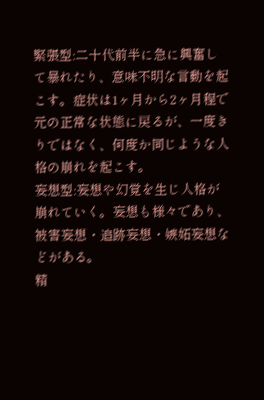緊張型:二十代前半に急に興奮して暴れたり、意味不明な言動を起こす。症状は1ヶ月から2ヶ月程で元の正常な状態に戻るが、一度きりではなく、何度か同じような人格の崩れを起こす。
妄想型:妄想や幻覚を生じ人格が崩れていく。妄想も様々であり、被害妄想・追跡妄想・嫉妬妄想などがある。
精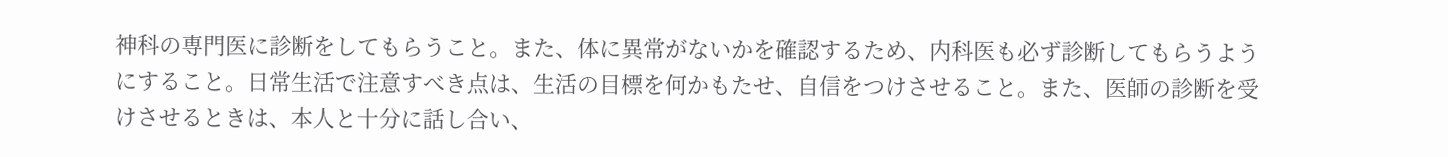神科の専門医に診断をしてもらうこと。また、体に異常がないかを確認するため、内科医も必ず診断してもらうようにすること。日常生活で注意すべき点は、生活の目標を何かもたせ、自信をつけさせること。また、医師の診断を受けさせるときは、本人と十分に話し合い、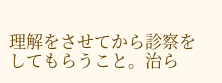理解をさせてから診察をしてもらうこと。治ら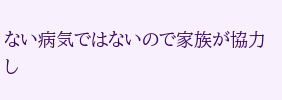ない病気ではないので家族が協力し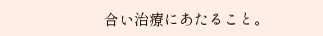合い治療にあたること。